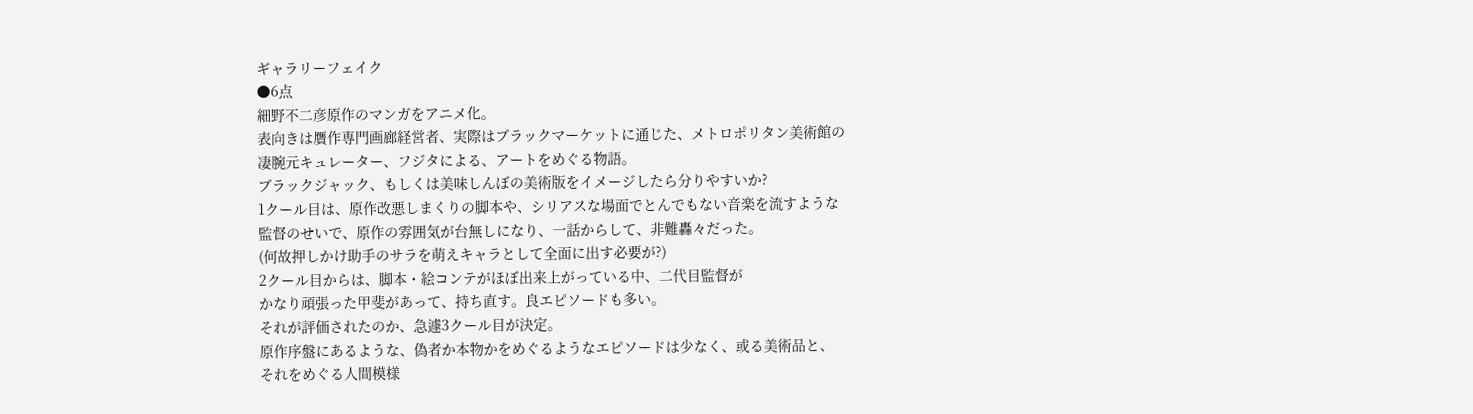ギャラリーフェイク
●6点
細野不二彦原作のマンガをアニメ化。
表向きは贋作専門画廊経営者、実際はブラックマーケットに通じた、メトロポリタン美術館の
凄腕元キュレーター、フジタによる、アートをめぐる物語。
ブラックジャック、もしくは美味しんぼの美術版をイメージしたら分りやすいか?
1クール目は、原作改悪しまくりの脚本や、シリアスな場面でとんでもない音楽を流すような
監督のせいで、原作の雰囲気が台無しになり、一話からして、非難轟々だった。
(何故押しかけ助手のサラを萌えキャラとして全面に出す必要が?)
2クール目からは、脚本・絵コンテがほぼ出来上がっている中、二代目監督が
かなり頑張った甲斐があって、持ち直す。良エピソードも多い。
それが評価されたのか、急遽3クール目が決定。
原作序盤にあるような、偽者か本物かをめぐるようなエピソードは少なく、或る美術品と、
それをめぐる人間模様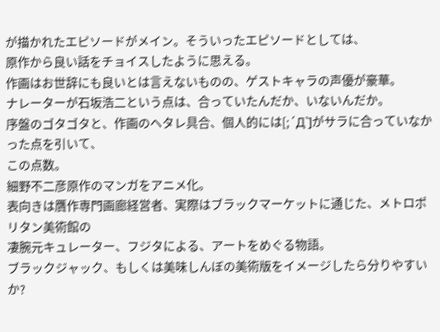が描かれたエピソードがメイン。そういったエピソードとしては、
原作から良い話をチョイスしたように思える。
作画はお世辞にも良いとは言えないものの、ゲストキャラの声優が豪華。
ナレーターが石坂浩二という点は、合っていたんだか、いないんだか。
序盤のゴタゴタと、作画のヘタレ具合、個人的には[;´Д`]がサラに合っていなかった点を引いて、
この点数。
細野不二彦原作のマンガをアニメ化。
表向きは贋作専門画廊経営者、実際はブラックマーケットに通じた、メトロポリタン美術館の
凄腕元キュレーター、フジタによる、アートをめぐる物語。
ブラックジャック、もしくは美味しんぼの美術版をイメージしたら分りやすいか?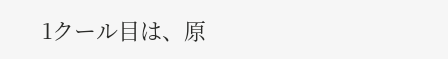1クール目は、原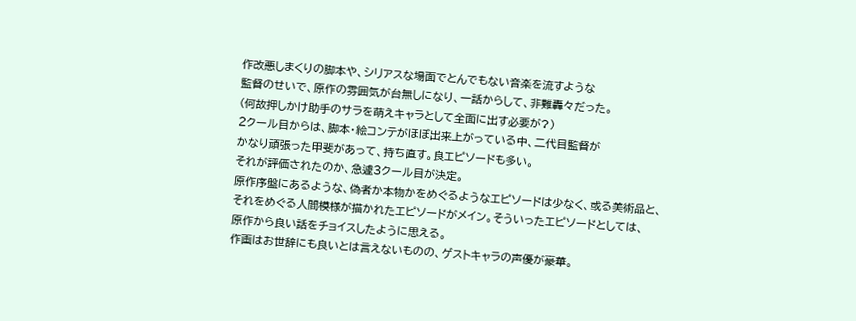作改悪しまくりの脚本や、シリアスな場面でとんでもない音楽を流すような
監督のせいで、原作の雰囲気が台無しになり、一話からして、非難轟々だった。
(何故押しかけ助手のサラを萌えキャラとして全面に出す必要が?)
2クール目からは、脚本・絵コンテがほぼ出来上がっている中、二代目監督が
かなり頑張った甲斐があって、持ち直す。良エピソードも多い。
それが評価されたのか、急遽3クール目が決定。
原作序盤にあるような、偽者か本物かをめぐるようなエピソードは少なく、或る美術品と、
それをめぐる人間模様が描かれたエピソードがメイン。そういったエピソードとしては、
原作から良い話をチョイスしたように思える。
作画はお世辞にも良いとは言えないものの、ゲストキャラの声優が豪華。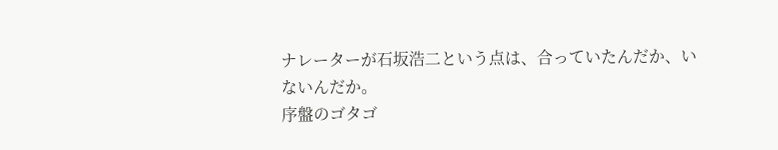ナレーターが石坂浩二という点は、合っていたんだか、いないんだか。
序盤のゴタゴ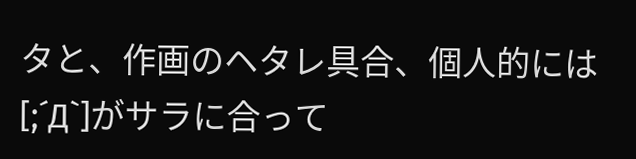タと、作画のヘタレ具合、個人的には[;´Д`]がサラに合って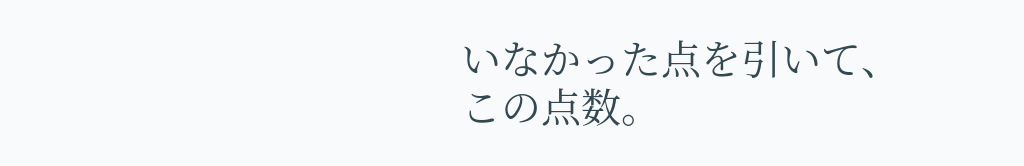いなかった点を引いて、
この点数。